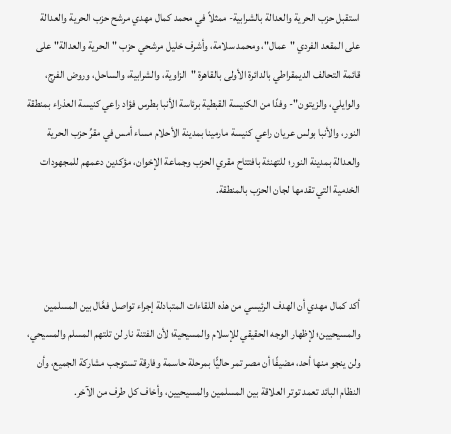استقبل حزب الحرية والعدالة بالشرابية- ممثلاً في محمد كمال مهدي مرشح حزب الحرية والعدالة على المقعد الفردي "عمال"، ومحمد سلامة، وأشرف خليل مرشحي حزب "الحرية والعدالة" على قائمة التحالف الديمقراطي بالدائرة الأولى بالقاهرة "الزاوية، والشرابية، والساحل، وروض الفرج، والوايلي، والزيتون"- وفدًا من الكنيسة القبطية برئاسة الأنبا بطرس فؤاد راعي كنيسة العذراء بمنطقة النور، والأنبا بولس عريان راعي كنيسة مارمينا بمدينة الأحلام مساء أمس في مقرِّ حزب الحرية والعدالة بمدينة النور؛ للتهنئة بافتتاح مقري الحزب وجماعة الإخوان، مؤكدين دعمهم للمجهودات الخدمية التي تقدمها لجان الحزب بالمنطقة.



أكد كمال مهدي أن الهدف الرئيسي من هذه اللقاءات المتبادلة إجراء تواصل فعَّال بين المسلمين والمسيحيين؛ لإظهار الوجه الحقيقي للإسلام والمسيحية؛ لأن الفتنة نار لن تلتهم المسلم والمسيحي، ولن ينجو منها أحد، مضيفًا أن مصر تمر حاليًّا بمرحلة حاسمة وفارقة تستوجب مشاركة الجميع، وأن النظام البائد تعمد توتر العلاقة بين المسلمين والمسيحيين، وأخاف كل طرف من الآخر.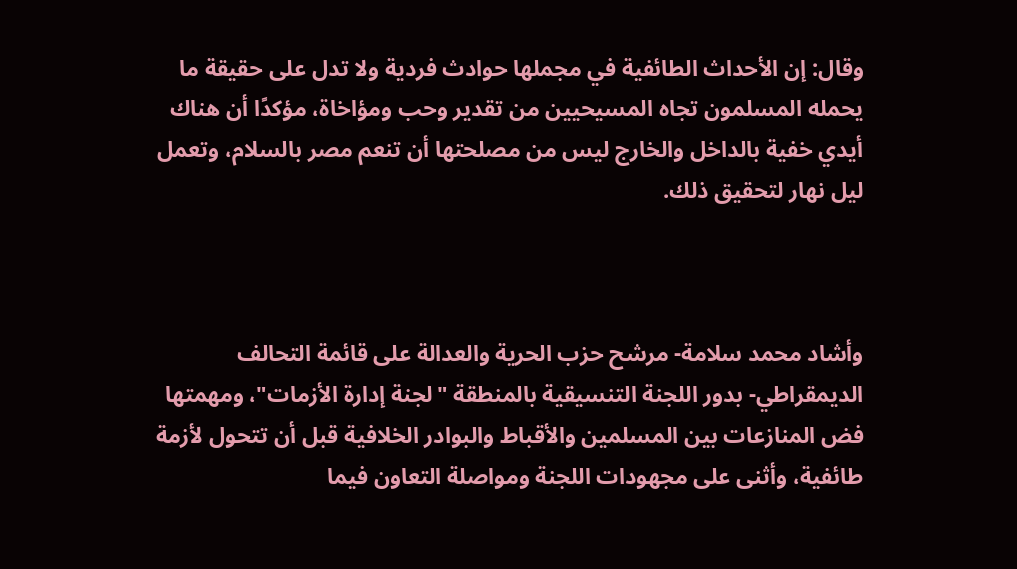وقال: إن الأحداث الطائفية في مجملها حوادث فردية ولا تدل على حقيقة ما يحمله المسلمون تجاه المسيحيين من تقدير وحب ومؤاخاة، مؤكدًا أن هناك أيدي خفية بالداخل والخارج ليس من مصلحتها أن تنعم مصر بالسلام، وتعمل ليل نهار لتحقيق ذلك.



وأشاد محمد سلامة- مرشح حزب الحرية والعدالة على قائمة التحالف الديمقراطي- بدور اللجنة التنسيقية بالمنطقة "لجنة إدارة الأزمات"، ومهمتها  فض المنازعات بين المسلمين والأقباط والبوادر الخلافية قبل أن تتحول لأزمة طائفية، وأثنى على مجهودات اللجنة ومواصلة التعاون فيما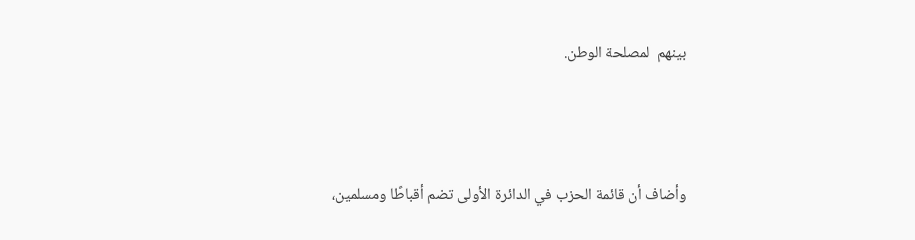بينهم  لمصلحة الوطن.



وأضاف أن قائمة الحزب في الدائرة الأولى تضم أقباطًا ومسلمين،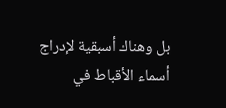بل وهناك أسبقية لإدراج أسماء الأقباط في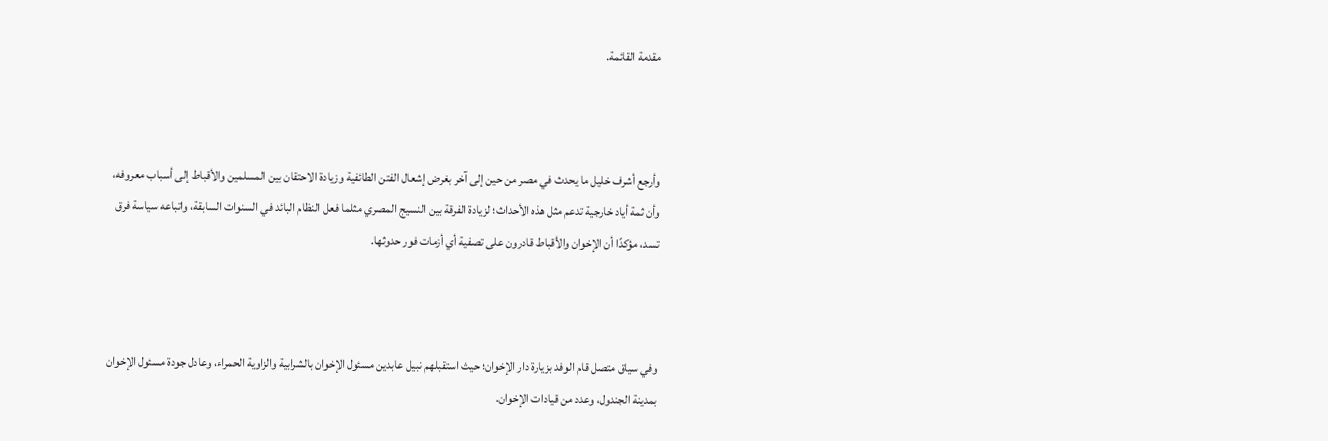مقدمة القائمة.



وأرجع أشرف خليل ما يحدث في مصر من حين إلى آخر بغرض إشعال الفتن الطائفية وزيادة الاحتقان بين المسلمين والأقباط إلى أسباب معروفه، وأن ثمة أياد خارجية تدعم مثل هذه الأحداث؛ لزيادة الفرقة بين النسيج المصري مثلما فعل النظام البائد في السنوات السابقة، واتباعه سياسة فرق تسد، مؤكدًا أن الإخوان والأقباط قادرون على تصفية أي أزمات فور حدوثها.



وفي سياق متصل قام الوفد بزيارة دار الإخوان؛ حيث استقبلهم نبيل عابدين مسئول الإخوان بالشرابية والزاوية الحمراء، وعادل جودة مسئول الإخوان بمدينة الجندول، وعدد من قيادات الإخوان.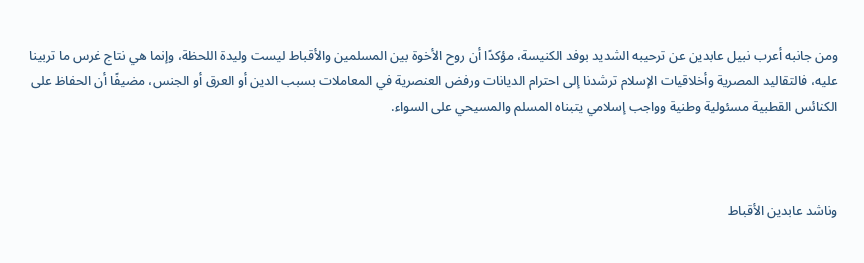ومن جانبه أعرب نبيل عابدين عن ترحيبه الشديد بوفد الكنيسة، مؤكدًا أن روح الأخوة بين المسلمين والأقباط ليست وليدة اللحظة، وإنما هي نتاج غرس ما تربينا عليه، فالتقاليد المصرية وأخلاقيات الإسلام ترشدنا إلى احترام الديانات ورفض العنصرية في المعاملات بسبب الدين أو العرق أو الجنس، مضيفًا أن الحفاظ على الكنائس القطبية مسئولية وطنية وواجب إسلامي يتبناه المسلم والمسيحي على السواء.



وناشد عابدين الأقباط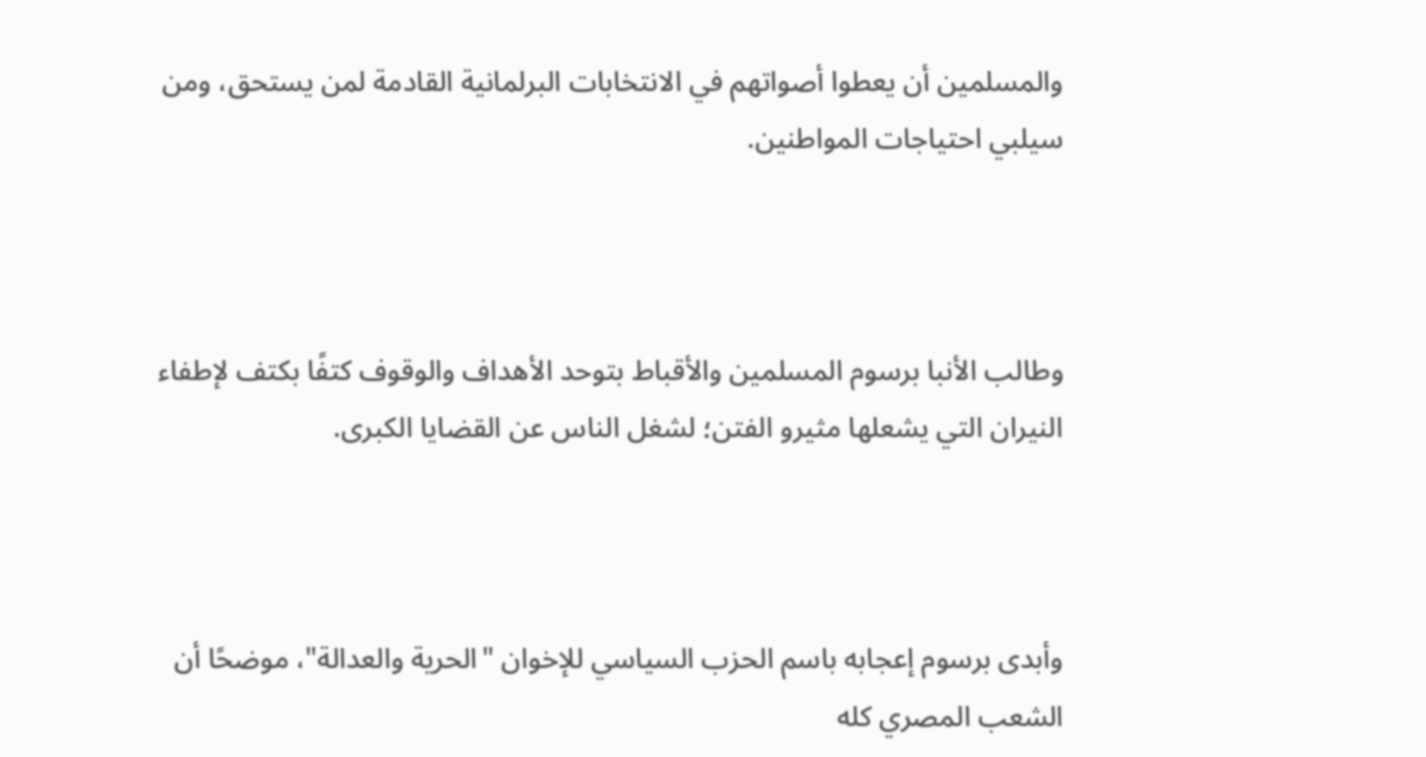والمسلمين أن يعطوا أصواتهم في الانتخابات البرلمانية القادمة لمن يستحق، ومن سيلبي احتياجات المواطنين.



وطالب الأنبا برسوم المسلمين والأقباط بتوحد الأهداف والوقوف كتفًا بكتف لإطفاء النيران التي يشعلها مثيرو الفتن؛ لشغل الناس عن القضايا الكبرى.



وأبدى برسوم إعجابه باسم الحزب السياسي للإخوان "الحرية والعدالة"، موضحًا أن الشعب المصري كله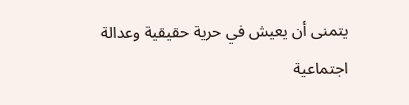يتمنى أن يعيش في حرية حقيقية وعدالة اجتماعية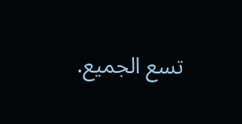تسع الجميع.